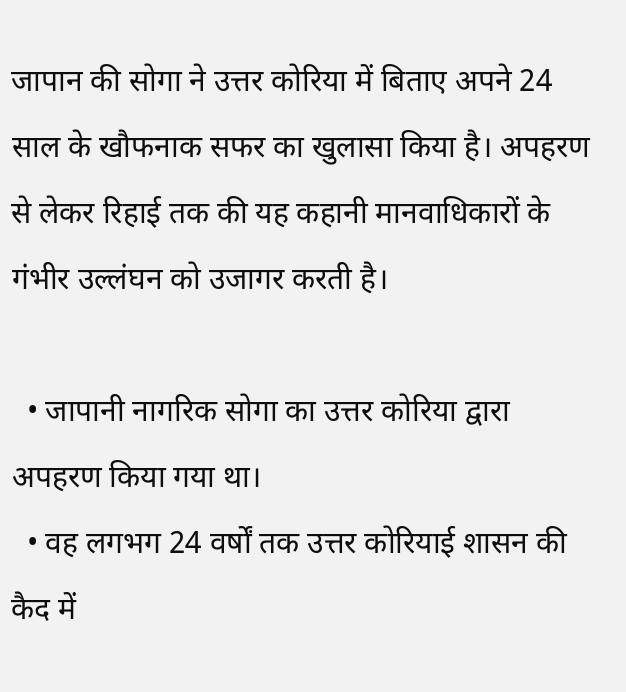जापान की सोगा ने उत्तर कोरिया में बिताए अपने 24 साल के खौफनाक सफर का खुलासा किया है। अपहरण से लेकर रिहाई तक की यह कहानी मानवाधिकारों के गंभीर उल्लंघन को उजागर करती है।

  • जापानी नागरिक सोगा का उत्तर कोरिया द्वारा अपहरण किया गया था।
  • वह लगभग 24 वर्षों तक उत्तर कोरियाई शासन की कैद में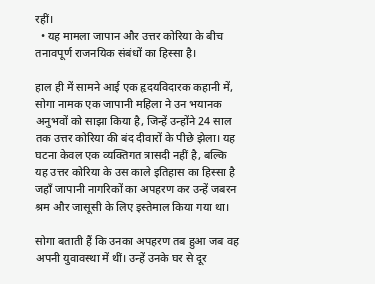रहीं।
  • यह मामला जापान और उत्तर कोरिया के बीच तनावपूर्ण राजनयिक संबंधों का हिस्सा है।

हाल ही में सामने आई एक हृदयविदारक कहानी में, सोगा नामक एक जापानी महिला ने उन भयानक अनुभवों को साझा किया है, जिन्हें उन्होंने 24 साल तक उत्तर कोरिया की बंद दीवारों के पीछे झेला। यह घटना केवल एक व्यक्तिगत त्रासदी नहीं है, बल्कि यह उत्तर कोरिया के उस काले इतिहास का हिस्सा है जहाँ जापानी नागरिकों का अपहरण कर उन्हें जबरन श्रम और जासूसी के लिए इस्तेमाल किया गया था।

सोगा बताती हैं कि उनका अपहरण तब हुआ जब वह अपनी युवावस्था में थीं। उन्हें उनके घर से दूर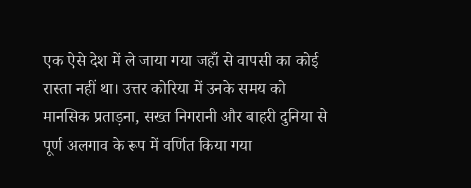एक ऐसे देश में ले जाया गया जहाँ से वापसी का कोई रास्ता नहीं था। उत्तर कोरिया में उनके समय को मानसिक प्रताड़ना, सख्त निगरानी और बाहरी दुनिया से पूर्ण अलगाव के रूप में वर्णित किया गया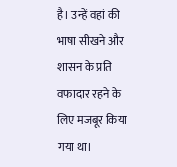है। उन्हें वहां की भाषा सीखने और शासन के प्रति वफादार रहने के लिए मजबूर किया गया था।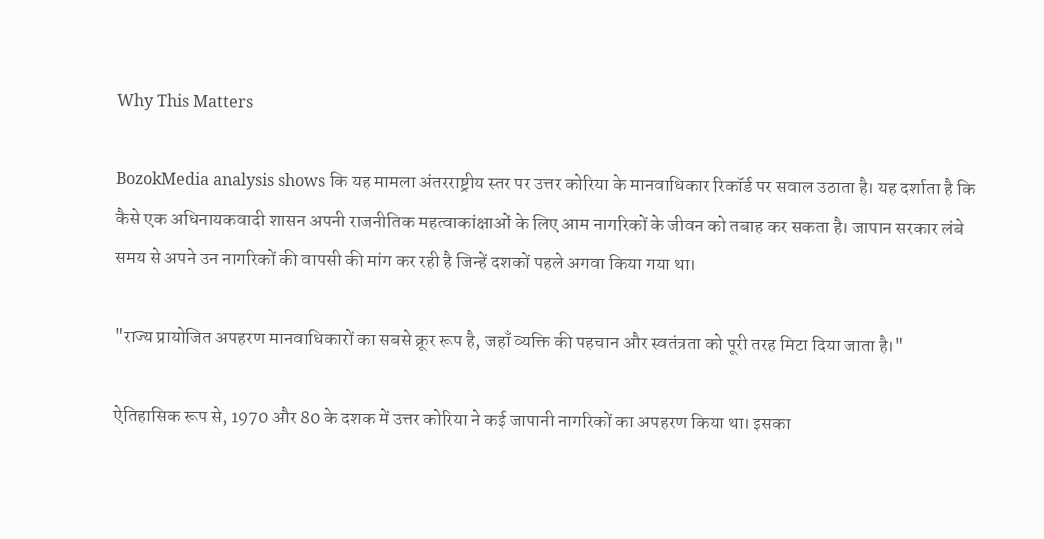Why This Matters

BozokMedia analysis shows कि यह मामला अंतरराष्ट्रीय स्तर पर उत्तर कोरिया के मानवाधिकार रिकॉर्ड पर सवाल उठाता है। यह दर्शाता है कि कैसे एक अधिनायकवादी शासन अपनी राजनीतिक महत्वाकांक्षाओं के लिए आम नागरिकों के जीवन को तबाह कर सकता है। जापान सरकार लंबे समय से अपने उन नागरिकों की वापसी की मांग कर रही है जिन्हें दशकों पहले अगवा किया गया था।

"राज्य प्रायोजित अपहरण मानवाधिकारों का सबसे क्रूर रूप है, जहाँ व्यक्ति की पहचान और स्वतंत्रता को पूरी तरह मिटा दिया जाता है।"

ऐतिहासिक रूप से, 1970 और 80 के दशक में उत्तर कोरिया ने कई जापानी नागरिकों का अपहरण किया था। इसका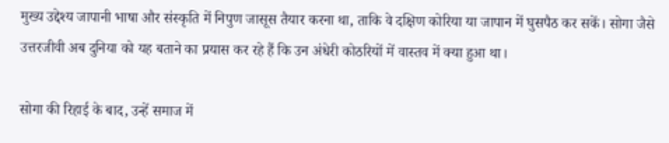मुख्य उद्देश्य जापानी भाषा और संस्कृति में निपुण जासूस तैयार करना था, ताकि वे दक्षिण कोरिया या जापान में घुसपैठ कर सकें। सोगा जैसे उत्तरजीवी अब दुनिया को यह बताने का प्रयास कर रहे हैं कि उन अंधेरी कोठरियों में वास्तव में क्या हुआ था।

सोगा की रिहाई के बाद, उन्हें समाज में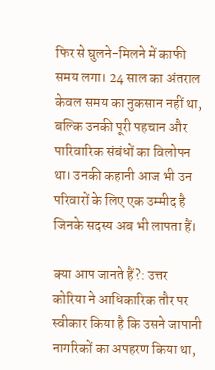फिर से घुलने-मिलने में काफी समय लगा। 24 साल का अंतराल केवल समय का नुकसान नहीं था, बल्कि उनकी पूरी पहचान और पारिवारिक संबंधों का विलोपन था। उनकी कहानी आज भी उन परिवारों के लिए एक उम्मीद है जिनके सदस्य अब भी लापता हैं।

क्या आप जानते हैं?: उत्तर कोरिया ने आधिकारिक तौर पर स्वीकार किया है कि उसने जापानी नागरिकों का अपहरण किया था,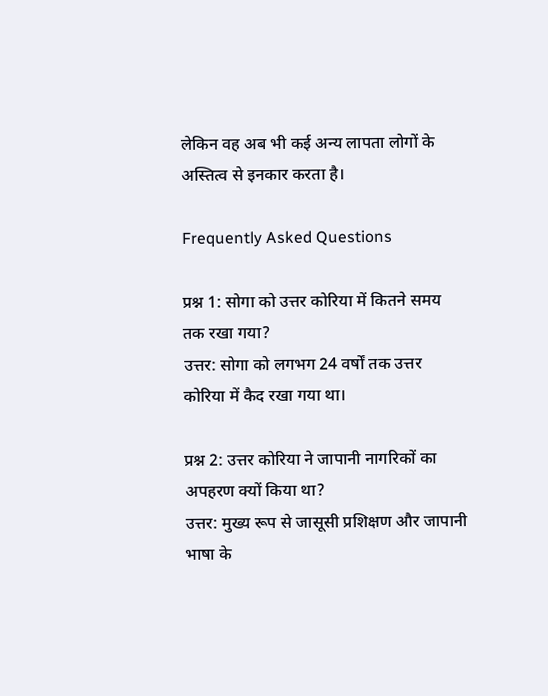लेकिन वह अब भी कई अन्य लापता लोगों के अस्तित्व से इनकार करता है।

Frequently Asked Questions

प्रश्न 1: सोगा को उत्तर कोरिया में कितने समय तक रखा गया?
उत्तर: सोगा को लगभग 24 वर्षों तक उत्तर कोरिया में कैद रखा गया था।

प्रश्न 2: उत्तर कोरिया ने जापानी नागरिकों का अपहरण क्यों किया था?
उत्तर: मुख्य रूप से जासूसी प्रशिक्षण और जापानी भाषा के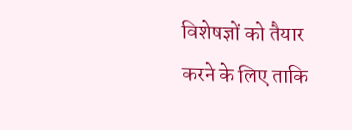विशेषज्ञों को तैयार करने के लिए ताकि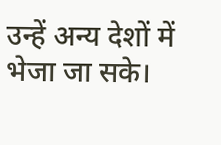उन्हें अन्य देशों में भेजा जा सके।